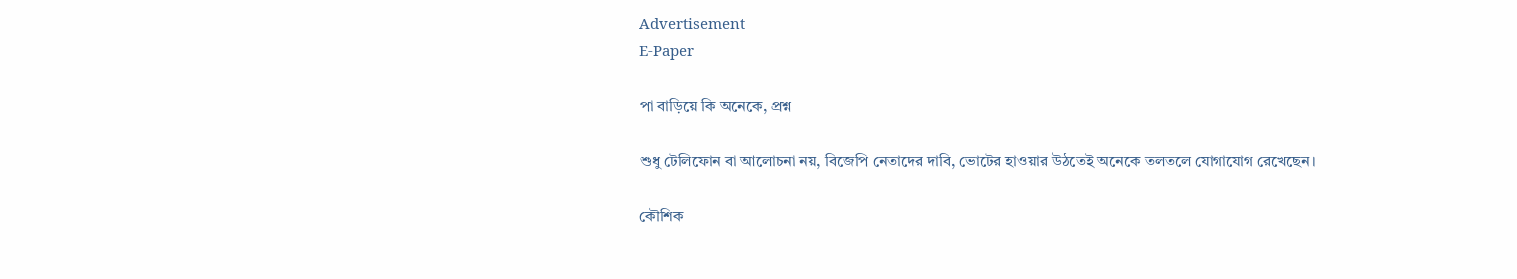Advertisement
E-Paper

পা বাড়িয়ে কি অনেকে, প্রশ্ন

শুধু টেলিফোন বা আলোচনা নয়, বিজেপি নেতাদের দাবি, ভোটের হাওয়ার উঠতেই অনেকে তলতলে যোগাযোগ রেখেছেন।

কৌশিক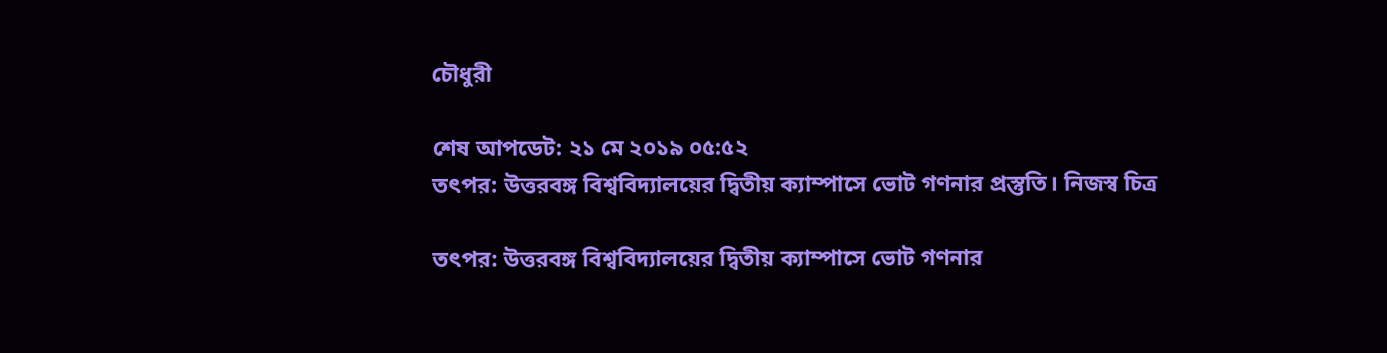চৌধুরী

শেষ আপডেট: ২১ মে ২০১৯ ০৫:৫২
তৎপর: উত্তরবঙ্গ বিশ্ববিদ্যালয়ের দ্বিতীয় ক্যাম্পাসে ভোট গণনার প্রস্তুতি। নিজস্ব চিত্র

তৎপর: উত্তরবঙ্গ বিশ্ববিদ্যালয়ের দ্বিতীয় ক্যাম্পাসে ভোট গণনার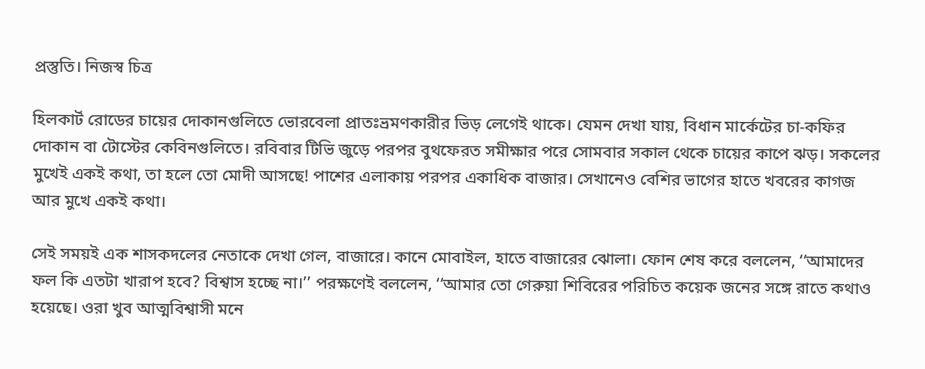প্রস্তুতি। নিজস্ব চিত্র

হিলকার্ট রোডের চায়ের দোকানগুলিতে ভোরবেলা প্রাতঃভ্রমণকারীর ভিড় লেগেই থাকে। যেমন দেখা যায়, বিধান মার্কেটের চা-কফির দোকান বা টোস্টের কেবিনগুলিতে। রবিবার টিভি জুড়ে পরপর বুথফেরত সমীক্ষার পরে সোমবার সকাল থেকে চায়ের কাপে ঝড়। সকলের মুখেই একই কথা, তা হলে তো মোদী আসছে! পাশের এলাকায় পরপর একাধিক বাজার। সেখানেও বেশির ভাগের হাতে খবরের কাগজ আর মুখে একই কথা।

সেই সময়ই এক শাসকদলের নেতাকে দেখা গেল, বাজারে। কানে মোবাইল, হাতে বাজারের ঝোলা। ফোন শেষ করে বললেন, ‘‘আমাদের ফল কি এতটা খারাপ হবে? বিশ্বাস হচ্ছে না।’’ পরক্ষণেই বললেন, ‘‘আমার তো গেরুয়া শিবিরের পরিচিত কয়েক জনের সঙ্গে রাতে কথাও হয়েছে। ওরা খুব আত্মবিশ্বাসী মনে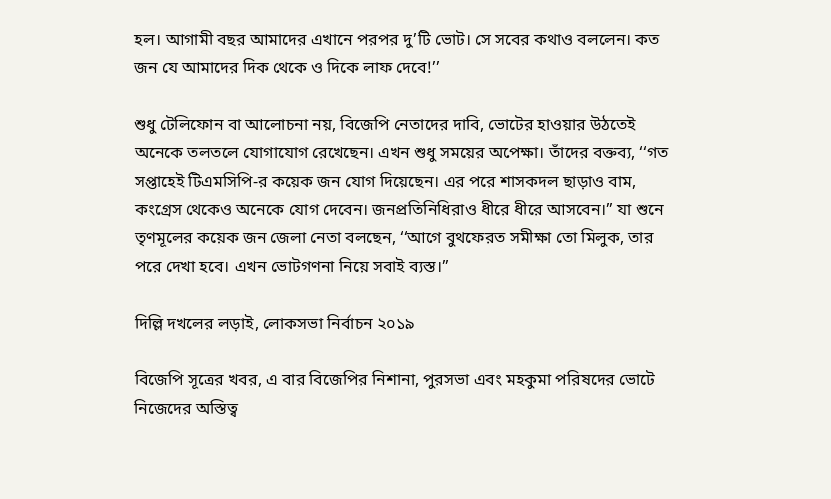হল। আগামী বছর আমাদের এখানে পরপর দু’টি ভোট। সে সবের কথাও বললেন। কত জন যে আমাদের দিক থেকে ও দিকে লাফ দেবে!’’

শুধু টেলিফোন বা আলোচনা নয়, বিজেপি নেতাদের দাবি, ভোটের হাওয়ার উঠতেই অনেকে তলতলে যোগাযোগ রেখেছেন। এখন শুধু সময়ের অপেক্ষা। তাঁদের বক্তব্য, ‘‘গত সপ্তাহেই টিএমসিপি-র কয়েক জন যোগ দিয়েছেন। এর পরে শাসকদল ছাড়াও বাম, কংগ্রেস থেকেও অনেকে যোগ দেবেন। জনপ্রতিনিধিরাও ধীরে ধীরে আসবেন।’’ যা শুনে তৃণমূলের কয়েক জন জেলা নেতা বলছেন, ‘‘আগে বুথফেরত সমীক্ষা তো মিলুক, তার পরে দেখা হবে। এখন ভোটগণনা নিয়ে সবাই ব্যস্ত।’’

দিল্লি দখলের লড়াই, লোকসভা নির্বাচন ২০১৯

বিজেপি সূত্রের খবর, এ বার বিজেপির নিশানা, পুরসভা এবং মহকুমা পরিষদের ভোটে নিজেদের অস্তিত্ব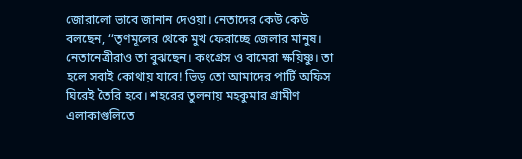জোরালো ভাবে জানান দেওয়া। নেতাদের কেউ কেউ বলছেন, ‘‘তৃণমূলের থেকে মুখ ফেরাচ্ছে জেলার মানুষ। নেতানেত্রীরাও তা বুঝছেন। কংগ্রেস ও বামেরা ক্ষয়িষ্ণু। তা হলে সবাই কোথায় যাবে! ভিড় তো আমাদের পার্টি অফিস ঘিরেই তৈরি হবে। শহরের তুলনায় মহকুমার গ্রামীণ এলাকাগুলিতে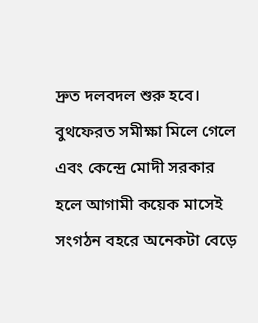দ্রুত দলবদল শুরু হবে। বুথফেরত সমীক্ষা মিলে গেলে এবং কেন্দ্রে মোদী সরকার হলে আগামী কয়েক মাসেই সংগঠন বহরে অনেকটা বেড়ে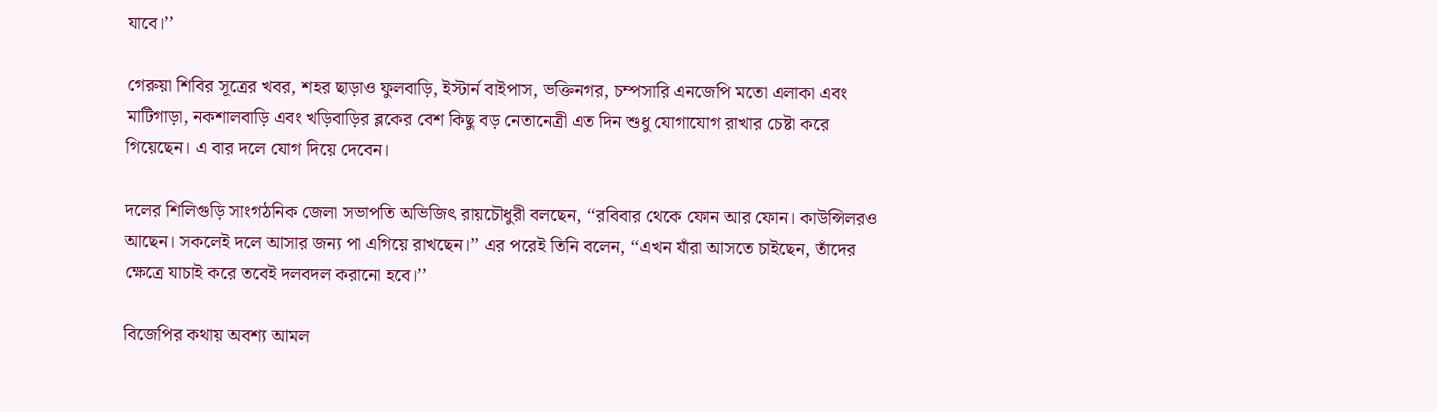যাবে।’’

গেরুয়া শিবির সূত্রের খবর, শহর ছাড়াও ফুলবাড়ি, ইস্টার্ন বাইপাস, ভক্তিনগর, চম্পসারি এনজেপি মতো এলাকা এবং মাটিগাড়া, নকশালবাড়ি এবং খড়িবাড়ির ব্লকের বেশ কিছু বড় নেতানেত্রী এত দিন শুধু যোগাযোগ রাখার চেষ্টা করে গিয়েছেন। এ বার দলে যোগ দিয়ে দেবেন।

দলের শিলিগুড়ি সাংগঠনিক জেলা সভাপতি অভিজিৎ রায়চৌধুরী বলছেন, ‘‘রবিবার থেকে ফোন আর ফোন। কাউন্সিলরও আছেন। সকলেই দলে আসার জন্য পা এগিয়ে রাখছেন।’’ এর পরেই তিনি বলেন, ‘‘এখন যাঁরা আসতে চাইছেন, তাঁদের ক্ষেত্রে যাচাই করে তবেই দলবদল করানো হবে।’’

বিজেপির কথায় অবশ্য আমল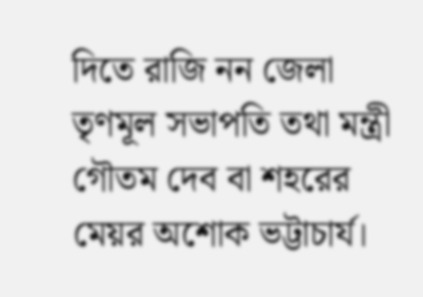দিতে রাজি নন জেলা তৃণমূল সভাপতি তথা মন্ত্রী গৌতম দেব বা শহরের মেয়র অশোক ভট্টাচার্য।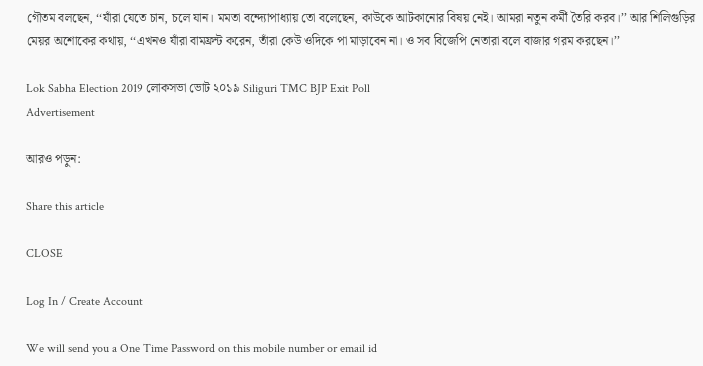গৌতম বলছেন, ‘‘যাঁরা যেতে চান, চলে যান। মমতা বন্দ্যোপাধ্যায় তো বলেছেন, কাউকে আটকানোর বিষয় নেই। আমরা নতুন কর্মী তৈরি করব।’’ আর শিলিগুড়ির মেয়র অশোকের কথায়, ‘‘এখনও যাঁরা বামফ্রন্ট করেন, তাঁরা কেউ ওদিকে পা মাড়াবেন না। ও সব বিজেপি নেতারা বলে বাজার গরম করছেন।’’

Lok Sabha Election 2019 লোকসভা ভোট ২০১৯ Siliguri TMC BJP Exit Poll
Advertisement

আরও পড়ুন:

Share this article

CLOSE

Log In / Create Account

We will send you a One Time Password on this mobile number or email id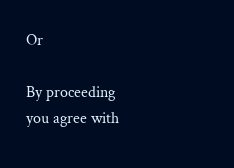Or

By proceeding you agree with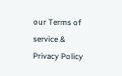our Terms of service & Privacy Policy